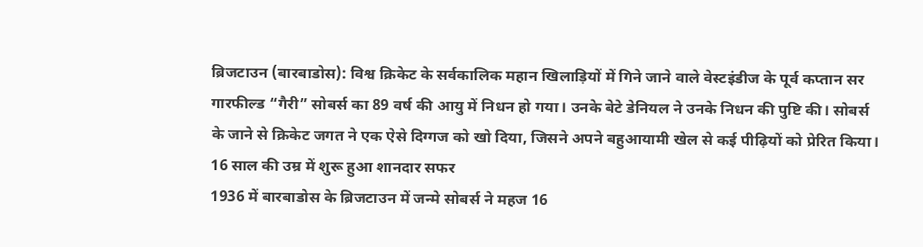ब्रिजटाउन (बारबाडोस): विश्व क्रिकेट के सर्वकालिक महान खिलाड़ियों में गिने जाने वाले वेस्टइंडीज के पूर्व कप्तान सर गारफील्ड “गैरी” सोबर्स का 89 वर्ष की आयु में निधन हो गया। उनके बेटे डेनियल ने उनके निधन की पुष्टि की। सोबर्स के जाने से क्रिकेट जगत ने एक ऐसे दिग्गज को खो दिया, जिसने अपने बहुआयामी खेल से कई पीढ़ियों को प्रेरित किया।
16 साल की उम्र में शुरू हुआ शानदार सफर
1936 में बारबाडोस के ब्रिजटाउन में जन्मे सोबर्स ने महज 16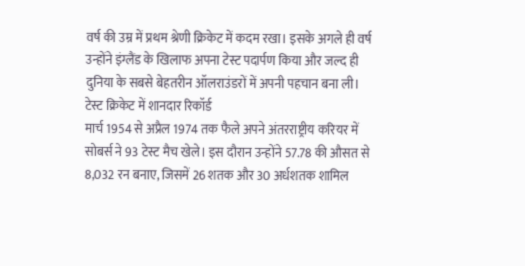वर्ष की उम्र में प्रथम श्रेणी क्रिकेट में कदम रखा। इसके अगले ही वर्ष उन्होंने इंग्लैंड के खिलाफ अपना टेस्ट पदार्पण किया और जल्द ही दुनिया के सबसे बेहतरीन ऑलराउंडरों में अपनी पहचान बना ली।
टेस्ट क्रिकेट में शानदार रिकॉर्ड
मार्च 1954 से अप्रैल 1974 तक फैले अपने अंतरराष्ट्रीय करियर में सोबर्स ने 93 टेस्ट मैच खेले। इस दौरान उन्होंने 57.78 की औसत से 8,032 रन बनाए, जिसमें 26 शतक और 30 अर्धशतक शामिल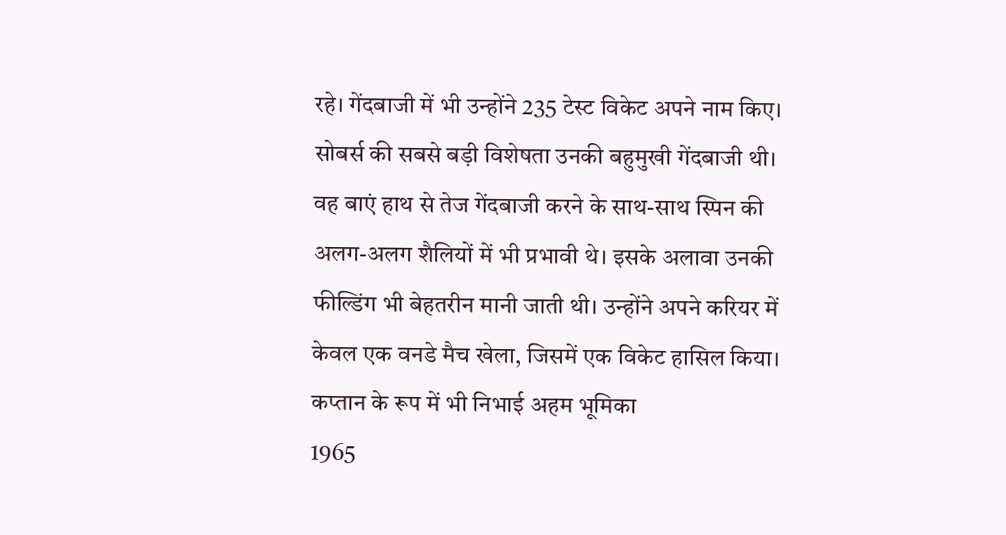रहे। गेंदबाजी में भी उन्होंने 235 टेस्ट विकेट अपने नाम किए।
सोबर्स की सबसे बड़ी विशेषता उनकी बहुमुखी गेंदबाजी थी। वह बाएं हाथ से तेज गेंदबाजी करने के साथ-साथ स्पिन की अलग-अलग शैलियों में भी प्रभावी थे। इसके अलावा उनकी फील्डिंग भी बेहतरीन मानी जाती थी। उन्होंने अपने करियर में केवल एक वनडे मैच खेला, जिसमें एक विकेट हासिल किया।
कप्तान के रूप में भी निभाई अहम भूमिका
1965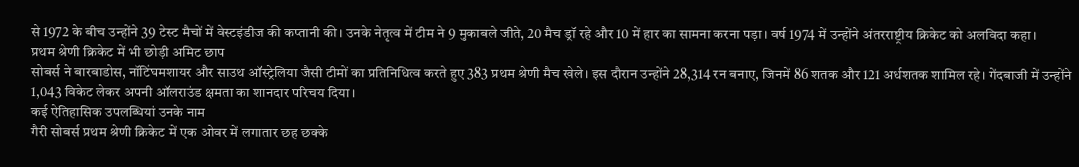से 1972 के बीच उन्होंने 39 टेस्ट मैचों में वेस्टइंडीज की कप्तानी की। उनके नेतृत्व में टीम ने 9 मुकाबले जीते, 20 मैच ड्रॉ रहे और 10 में हार का सामना करना पड़ा। वर्ष 1974 में उन्होंने अंतरराष्ट्रीय क्रिकेट को अलविदा कहा।
प्रथम श्रेणी क्रिकेट में भी छोड़ी अमिट छाप
सोबर्स ने बारबाडोस, नॉटिंघमशायर और साउथ ऑस्ट्रेलिया जैसी टीमों का प्रतिनिधित्व करते हुए 383 प्रथम श्रेणी मैच खेले। इस दौरान उन्होंने 28,314 रन बनाए, जिनमें 86 शतक और 121 अर्धशतक शामिल रहे। गेंदबाजी में उन्होंने 1,043 विकेट लेकर अपनी ऑलराउंड क्षमता का शानदार परिचय दिया।
कई ऐतिहासिक उपलब्धियां उनके नाम
गैरी सोबर्स प्रथम श्रेणी क्रिकेट में एक ओवर में लगातार छह छक्के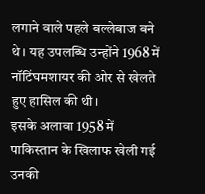लगाने वाले पहले बल्लेबाज बने थे। यह उपलब्धि उन्होंने 1968 में नॉटिंघमशायर की ओर से खेलते हुए हासिल की थी।
इसके अलावा 1958 में पाकिस्तान के खिलाफ खेली गई उनकी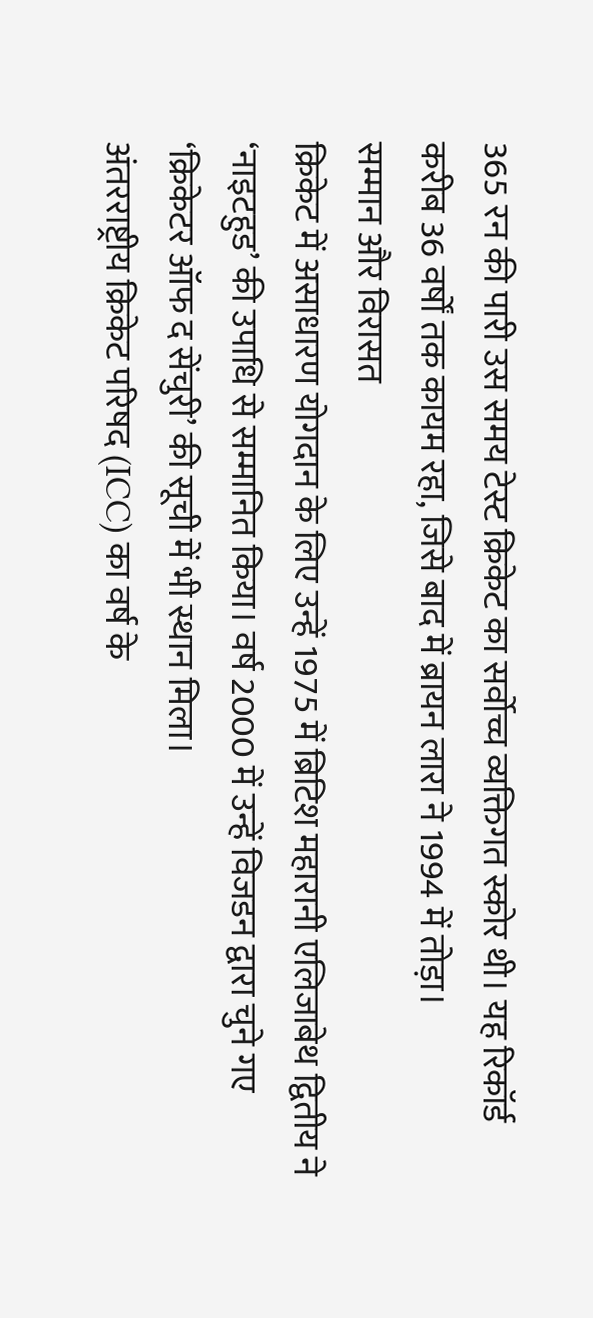365 रन की पारी उस समय टेस्ट क्रिकेट का सर्वोच्च व्यक्तिगत स्कोर थी। यह रिकॉर्ड करीब 36 वर्षों तक कायम रहा, जिसे बाद में ब्रायन लारा ने 1994 में तोड़ा।
सम्मान और विरासत
क्रिकेट में असाधारण योगदान के लिए उन्हें 1975 में ब्रिटिश महारानी एलिजाबेथ द्वितीय ने ‘नाइटहुड’ की उपाधि से सम्मानित किया। वर्ष 2000 में उन्हें विजडन द्वारा चुने गए ‘क्रिकेटर ऑफ द सेंचुरी’ की सूची में भी स्थान मिला।
अंतरराष्ट्रीय क्रिकेट परिषद (ICC) का वर्ष के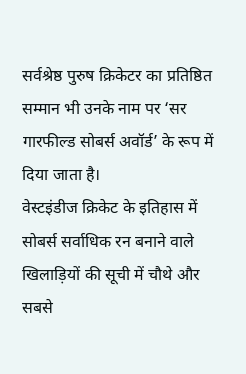सर्वश्रेष्ठ पुरुष क्रिकेटर का प्रतिष्ठित सम्मान भी उनके नाम पर ‘सर गारफील्ड सोबर्स अवॉर्ड’ के रूप में दिया जाता है।
वेस्टइंडीज क्रिकेट के इतिहास में सोबर्स सर्वाधिक रन बनाने वाले खिलाड़ियों की सूची में चौथे और सबसे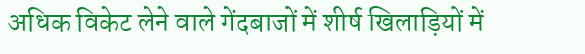अधिक विकेट लेने वाले गेंदबाजों में शीर्ष खिलाड़ियों में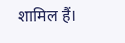शामिल हैं।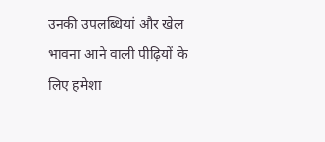उनकी उपलब्धियां और खेल भावना आने वाली पीढ़ियों के लिए हमेशा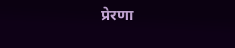प्रेरणा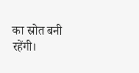का स्रोत बनी रहेंगी।